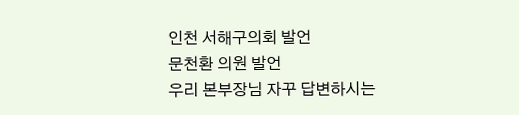인천 서해구의회 발언
문천환 의원 발언
우리 본부장님 자꾸 답변하시는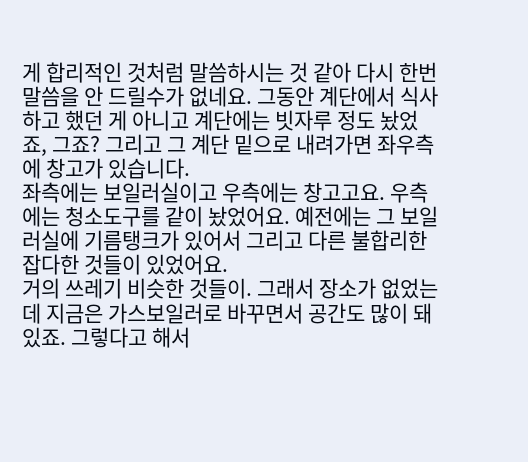게 합리적인 것처럼 말씀하시는 것 같아 다시 한번 말씀을 안 드릴수가 없네요. 그동안 계단에서 식사하고 했던 게 아니고 계단에는 빗자루 정도 놨었죠, 그죠? 그리고 그 계단 밑으로 내려가면 좌우측에 창고가 있습니다.
좌측에는 보일러실이고 우측에는 창고고요. 우측에는 청소도구를 같이 놨었어요. 예전에는 그 보일러실에 기름탱크가 있어서 그리고 다른 불합리한 잡다한 것들이 있었어요.
거의 쓰레기 비슷한 것들이. 그래서 장소가 없었는데 지금은 가스보일러로 바꾸면서 공간도 많이 돼 있죠. 그렇다고 해서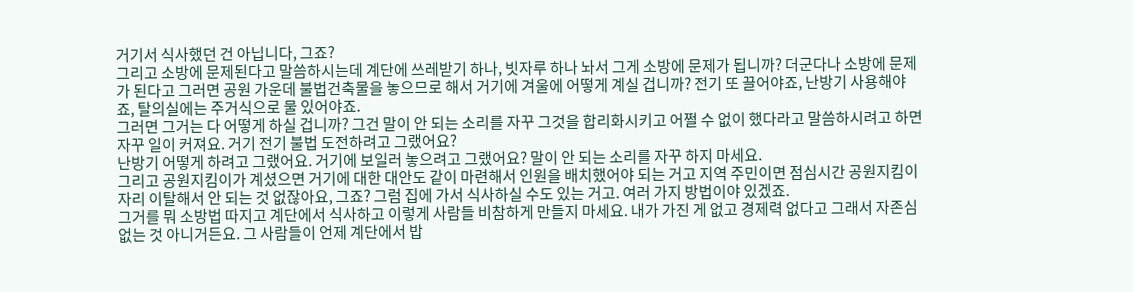거기서 식사했던 건 아닙니다, 그죠?
그리고 소방에 문제된다고 말씀하시는데 계단에 쓰레받기 하나, 빗자루 하나 놔서 그게 소방에 문제가 됩니까? 더군다나 소방에 문제가 된다고 그러면 공원 가운데 불법건축물을 놓으므로 해서 거기에 겨울에 어떻게 계실 겁니까? 전기 또 끌어야죠, 난방기 사용해야죠, 탈의실에는 주거식으로 물 있어야죠.
그러면 그거는 다 어떻게 하실 겁니까? 그건 말이 안 되는 소리를 자꾸 그것을 합리화시키고 어쩔 수 없이 했다라고 말씀하시려고 하면 자꾸 일이 커져요. 거기 전기 불법 도전하려고 그랬어요?
난방기 어떻게 하려고 그랬어요. 거기에 보일러 놓으려고 그랬어요? 말이 안 되는 소리를 자꾸 하지 마세요.
그리고 공원지킴이가 계셨으면 거기에 대한 대안도 같이 마련해서 인원을 배치했어야 되는 거고 지역 주민이면 점심시간 공원지킴이 자리 이탈해서 안 되는 것 없잖아요, 그죠? 그럼 집에 가서 식사하실 수도 있는 거고. 여러 가지 방법이야 있겠죠.
그거를 뭐 소방법 따지고 계단에서 식사하고 이렇게 사람들 비참하게 만들지 마세요. 내가 가진 게 없고 경제력 없다고 그래서 자존심 없는 것 아니거든요. 그 사람들이 언제 계단에서 밥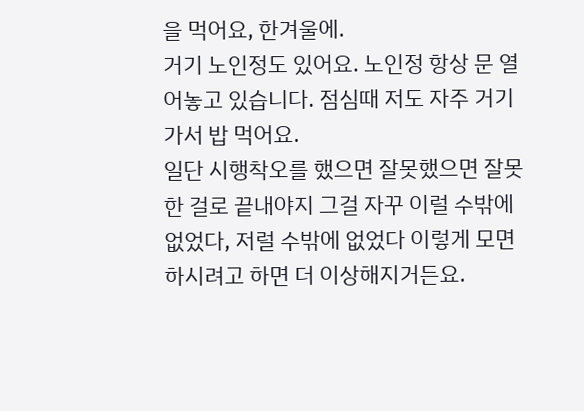을 먹어요, 한겨울에.
거기 노인정도 있어요. 노인정 항상 문 열어놓고 있습니다. 점심때 저도 자주 거기 가서 밥 먹어요.
일단 시행착오를 했으면 잘못했으면 잘못한 걸로 끝내야지 그걸 자꾸 이럴 수밖에 없었다, 저럴 수밖에 없었다 이렇게 모면하시려고 하면 더 이상해지거든요.